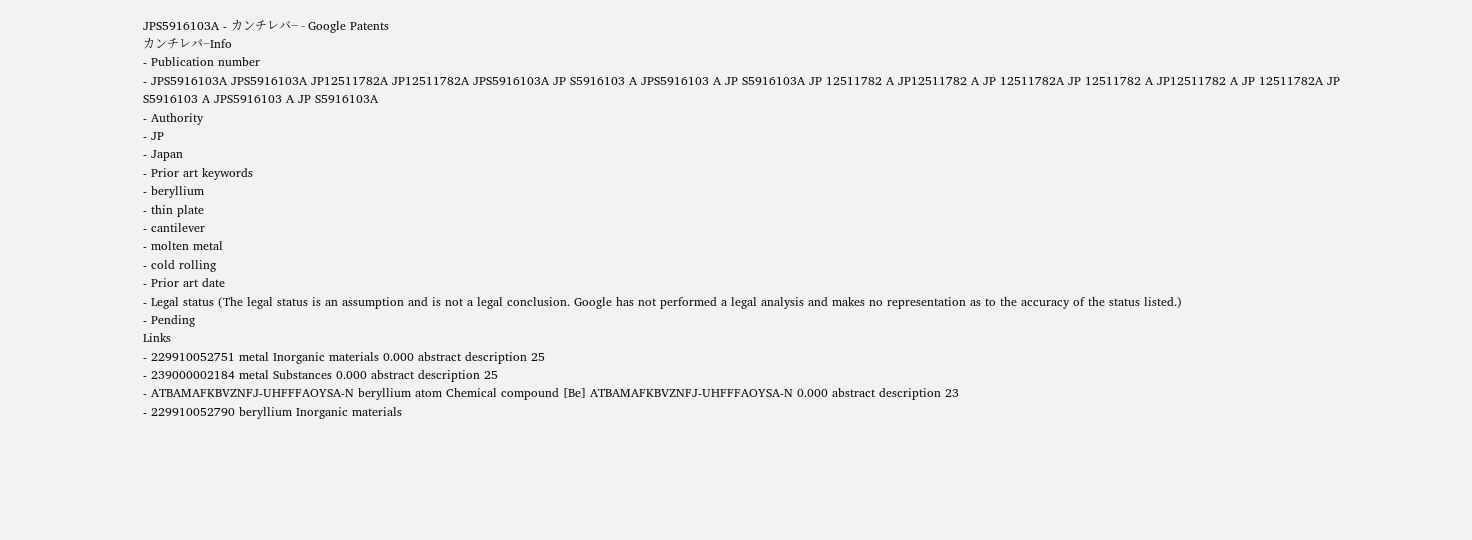JPS5916103A - カンチレバ− - Google Patents
カンチレバ−Info
- Publication number
- JPS5916103A JPS5916103A JP12511782A JP12511782A JPS5916103A JP S5916103 A JPS5916103 A JP S5916103A JP 12511782 A JP12511782 A JP 12511782A JP 12511782 A JP12511782 A JP 12511782A JP S5916103 A JPS5916103 A JP S5916103A
- Authority
- JP
- Japan
- Prior art keywords
- beryllium
- thin plate
- cantilever
- molten metal
- cold rolling
- Prior art date
- Legal status (The legal status is an assumption and is not a legal conclusion. Google has not performed a legal analysis and makes no representation as to the accuracy of the status listed.)
- Pending
Links
- 229910052751 metal Inorganic materials 0.000 abstract description 25
- 239000002184 metal Substances 0.000 abstract description 25
- ATBAMAFKBVZNFJ-UHFFFAOYSA-N beryllium atom Chemical compound [Be] ATBAMAFKBVZNFJ-UHFFFAOYSA-N 0.000 abstract description 23
- 229910052790 beryllium Inorganic materials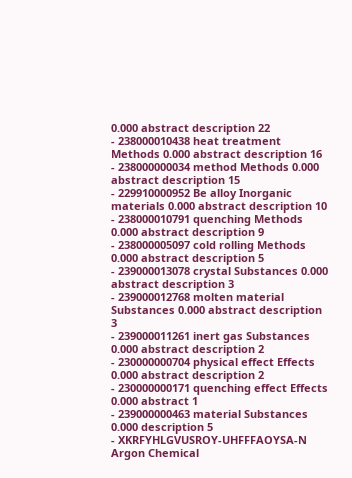0.000 abstract description 22
- 238000010438 heat treatment Methods 0.000 abstract description 16
- 238000000034 method Methods 0.000 abstract description 15
- 229910000952 Be alloy Inorganic materials 0.000 abstract description 10
- 238000010791 quenching Methods 0.000 abstract description 9
- 238000005097 cold rolling Methods 0.000 abstract description 5
- 239000013078 crystal Substances 0.000 abstract description 3
- 239000012768 molten material Substances 0.000 abstract description 3
- 239000011261 inert gas Substances 0.000 abstract description 2
- 230000000704 physical effect Effects 0.000 abstract description 2
- 230000000171 quenching effect Effects 0.000 abstract 1
- 239000000463 material Substances 0.000 description 5
- XKRFYHLGVUSROY-UHFFFAOYSA-N Argon Chemical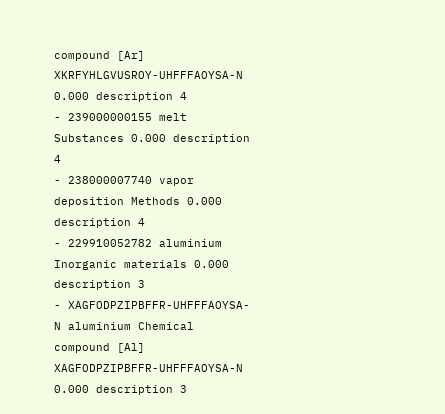compound [Ar] XKRFYHLGVUSROY-UHFFFAOYSA-N 0.000 description 4
- 239000000155 melt Substances 0.000 description 4
- 238000007740 vapor deposition Methods 0.000 description 4
- 229910052782 aluminium Inorganic materials 0.000 description 3
- XAGFODPZIPBFFR-UHFFFAOYSA-N aluminium Chemical compound [Al] XAGFODPZIPBFFR-UHFFFAOYSA-N 0.000 description 3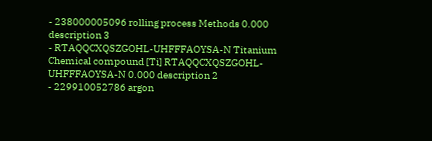- 238000005096 rolling process Methods 0.000 description 3
- RTAQQCXQSZGOHL-UHFFFAOYSA-N Titanium Chemical compound [Ti] RTAQQCXQSZGOHL-UHFFFAOYSA-N 0.000 description 2
- 229910052786 argon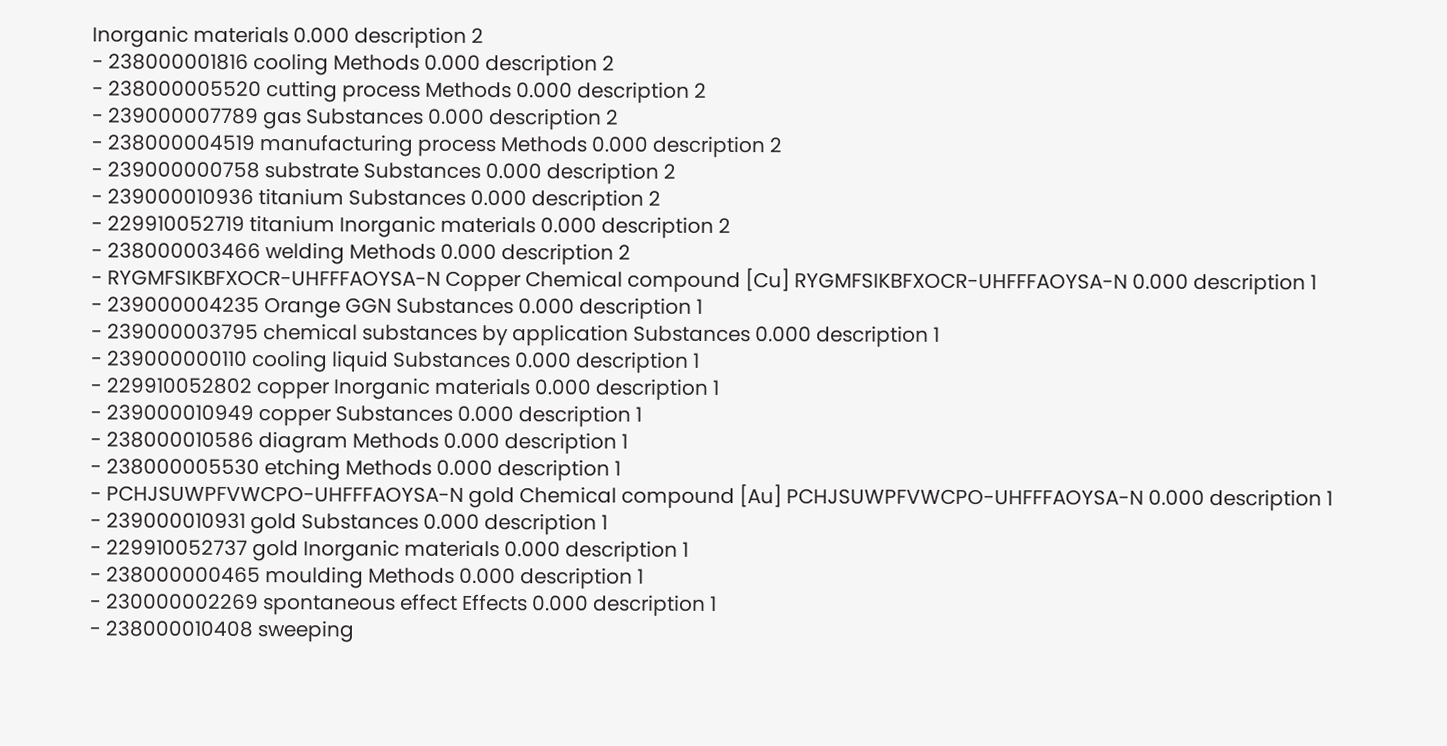Inorganic materials 0.000 description 2
- 238000001816 cooling Methods 0.000 description 2
- 238000005520 cutting process Methods 0.000 description 2
- 239000007789 gas Substances 0.000 description 2
- 238000004519 manufacturing process Methods 0.000 description 2
- 239000000758 substrate Substances 0.000 description 2
- 239000010936 titanium Substances 0.000 description 2
- 229910052719 titanium Inorganic materials 0.000 description 2
- 238000003466 welding Methods 0.000 description 2
- RYGMFSIKBFXOCR-UHFFFAOYSA-N Copper Chemical compound [Cu] RYGMFSIKBFXOCR-UHFFFAOYSA-N 0.000 description 1
- 239000004235 Orange GGN Substances 0.000 description 1
- 239000003795 chemical substances by application Substances 0.000 description 1
- 239000000110 cooling liquid Substances 0.000 description 1
- 229910052802 copper Inorganic materials 0.000 description 1
- 239000010949 copper Substances 0.000 description 1
- 238000010586 diagram Methods 0.000 description 1
- 238000005530 etching Methods 0.000 description 1
- PCHJSUWPFVWCPO-UHFFFAOYSA-N gold Chemical compound [Au] PCHJSUWPFVWCPO-UHFFFAOYSA-N 0.000 description 1
- 239000010931 gold Substances 0.000 description 1
- 229910052737 gold Inorganic materials 0.000 description 1
- 238000000465 moulding Methods 0.000 description 1
- 230000002269 spontaneous effect Effects 0.000 description 1
- 238000010408 sweeping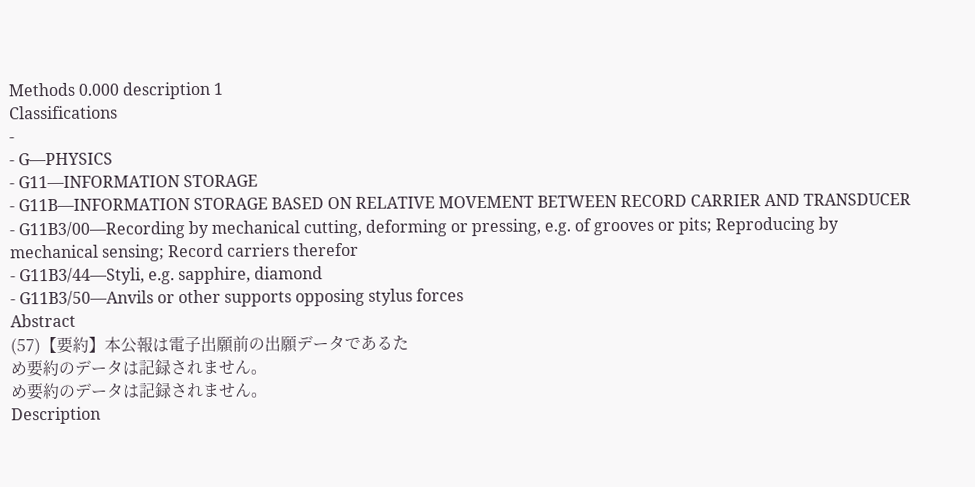Methods 0.000 description 1
Classifications
-
- G—PHYSICS
- G11—INFORMATION STORAGE
- G11B—INFORMATION STORAGE BASED ON RELATIVE MOVEMENT BETWEEN RECORD CARRIER AND TRANSDUCER
- G11B3/00—Recording by mechanical cutting, deforming or pressing, e.g. of grooves or pits; Reproducing by mechanical sensing; Record carriers therefor
- G11B3/44—Styli, e.g. sapphire, diamond
- G11B3/50—Anvils or other supports opposing stylus forces
Abstract
(57)【要約】本公報は電子出願前の出願データであるた
め要約のデータは記録されません。
め要約のデータは記録されません。
Description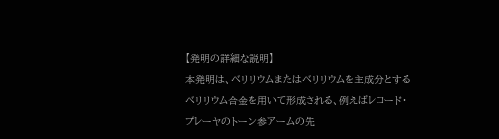【発明の詳細な説明】
本発明は、ベリリウムまたはベリリウムを主成分とする
ベリリウム合金を用いて形成される、例えばレコード・
プレーヤのトーン参アームの先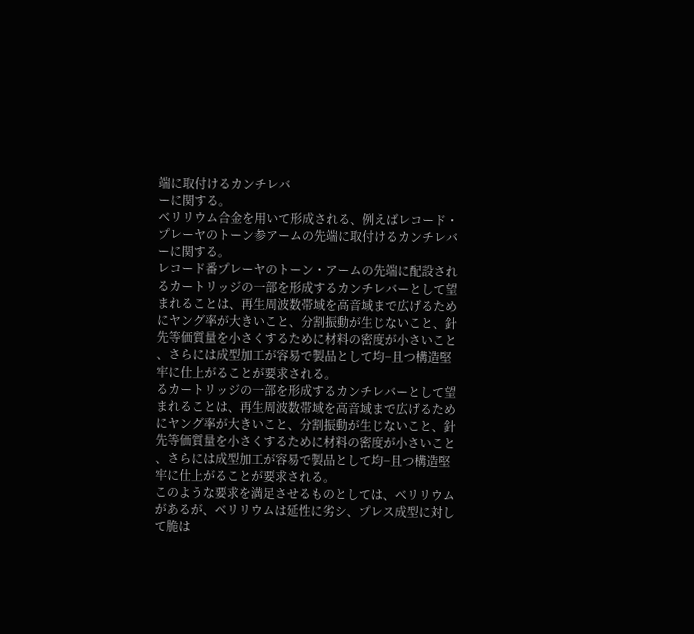端に取付けるカンチレバ
ーに関する。
ベリリウム合金を用いて形成される、例えばレコード・
プレーヤのトーン参アームの先端に取付けるカンチレバ
ーに関する。
レコード番プレーヤのトーン・アームの先端に配設され
るカートリッジの一部を形成するカンチレバーとして望
まれることは、再生周波数帯域を高音域まで広げるため
にヤング率が大きいこと、分割振動が生じないこと、針
先等価質量を小さくするために材料の密度が小さいこと
、さらには成型加工が容易で製品として均−且つ構造堅
牢に仕上がることが要求される。
るカートリッジの一部を形成するカンチレバーとして望
まれることは、再生周波数帯域を高音域まで広げるため
にヤング率が大きいこと、分割振動が生じないこと、針
先等価質量を小さくするために材料の密度が小さいこと
、さらには成型加工が容易で製品として均−且つ構造堅
牢に仕上がることが要求される。
このような要求を満足させるものとしては、ベリリウム
があるが、ベリリウムは延性に劣シ、プレス成型に対し
て脆は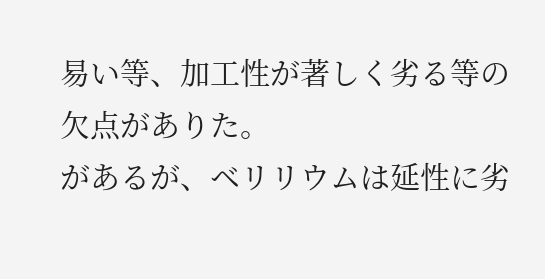易い等、加工性が著しく劣る等の欠点がありた。
があるが、ベリリウムは延性に劣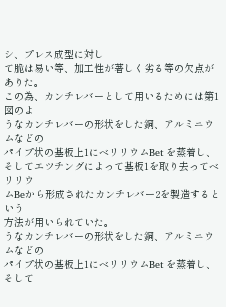シ、プレス成型に対し
て脆は易い等、加工性が著しく劣る等の欠点がありた。
この為、カンチレバーとして用いるためには第1図のよ
うなカンチレバーの形状をした銅、アルミニウムなどの
パイプ状の基板上1にベリリウムBet を蒸着し、
そしてエツチングによって基板1を取り去ってベリリウ
ムBeから形成されたカンチレバー2を製造するという
方法が用いられていた。
うなカンチレバーの形状をした銅、アルミニウムなどの
パイプ状の基板上1にベリリウムBet を蒸着し、
そして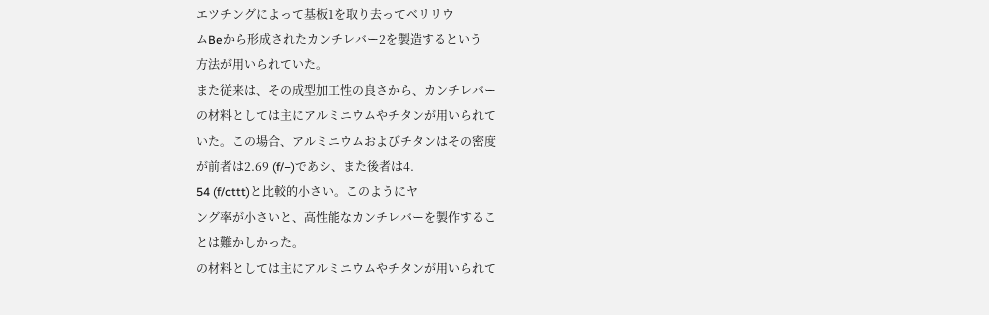エツチングによって基板1を取り去ってベリリウ
ムBeから形成されたカンチレバー2を製造するという
方法が用いられていた。
また従来は、その成型加工性の良さから、カンチレバー
の材料としては主にアルミニウムやチタンが用いられて
いた。この場合、アルミニウムおよびチタンはその密度
が前者は2.69 (f/−)であシ、また後者は4.
54 (f/cttt)と比較的小さい。このようにヤ
ング率が小さいと、高性能なカンチレバーを製作するこ
とは難かしかった。
の材料としては主にアルミニウムやチタンが用いられて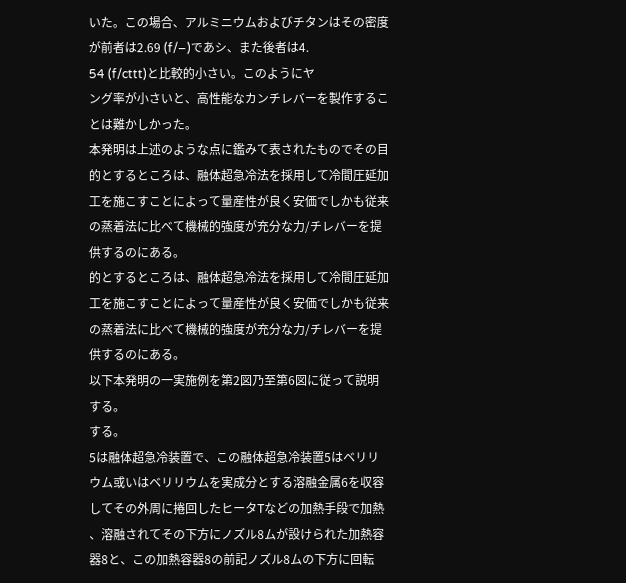いた。この場合、アルミニウムおよびチタンはその密度
が前者は2.69 (f/−)であシ、また後者は4.
54 (f/cttt)と比較的小さい。このようにヤ
ング率が小さいと、高性能なカンチレバーを製作するこ
とは難かしかった。
本発明は上述のような点に鑑みて表されたものでその目
的とするところは、融体超急冷法を採用して冷間圧延加
工を施こすことによって量産性が良く安価でしかも従来
の蒸着法に比べて機械的強度が充分な力/チレバーを提
供するのにある。
的とするところは、融体超急冷法を採用して冷間圧延加
工を施こすことによって量産性が良く安価でしかも従来
の蒸着法に比べて機械的強度が充分な力/チレバーを提
供するのにある。
以下本発明の一実施例を第2図乃至第6図に従って説明
する。
する。
5は融体超急冷装置で、この融体超急冷装置5はベリリ
ウム或いはベリリウムを実成分とする溶融金属6を収容
してその外周に捲回したヒータTなどの加熱手段で加熱
、溶融されてその下方にノズル8ムが設けられた加熱容
器8と、この加熱容器8の前記ノズル8ムの下方に回転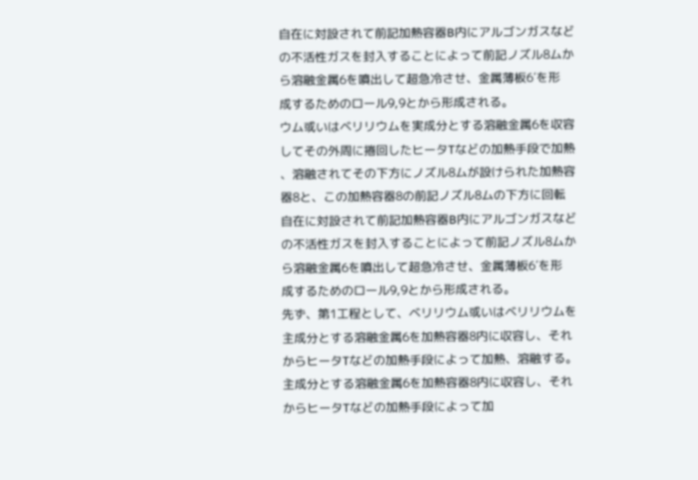自在に対設されて前記加熱容器B内にアルゴンガスなど
の不活性ガスを封入することによって前記ノズル8ムか
ら溶融金属6を噴出して超急冷させ、金属薄板6′を形
成するためのロール9,9とから形成される。
ウム或いはベリリウムを実成分とする溶融金属6を収容
してその外周に捲回したヒータTなどの加熱手段で加熱
、溶融されてその下方にノズル8ムが設けられた加熱容
器8と、この加熱容器8の前記ノズル8ムの下方に回転
自在に対設されて前記加熱容器B内にアルゴンガスなど
の不活性ガスを封入することによって前記ノズル8ムか
ら溶融金属6を噴出して超急冷させ、金属薄板6′を形
成するためのロール9,9とから形成される。
先ず、第1工程として、ベリリウム或いはベリリウムを
主成分とする溶融金属6を加熱容器8内に収容し、それ
からヒータTなどの加熱手段によって加熱、溶融する。
主成分とする溶融金属6を加熱容器8内に収容し、それ
からヒータTなどの加熱手段によって加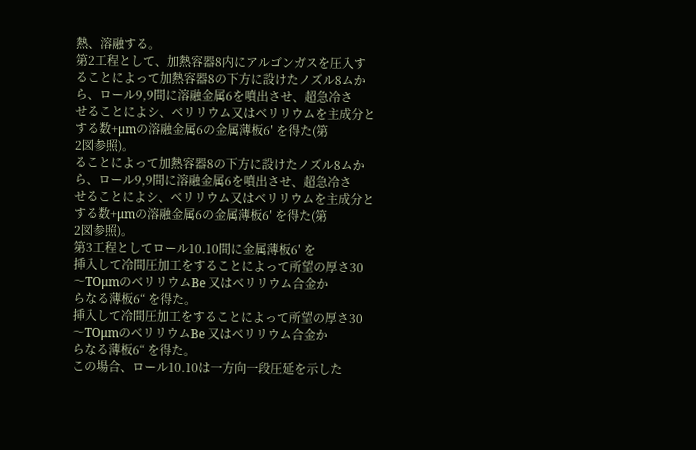熱、溶融する。
第2工程として、加熱容器8内にアルゴンガスを圧入す
ることによって加熱容器8の下方に設けたノズル8ムか
ら、ロール9,9間に溶融金属6を噴出させ、超急冷さ
せることによシ、ベリリウム又はベリリウムを主成分と
する数+μmの溶融金属6の金属薄板6′ を得た(第
2図参照)。
ることによって加熱容器8の下方に設けたノズル8ムか
ら、ロール9,9間に溶融金属6を噴出させ、超急冷さ
せることによシ、ベリリウム又はベリリウムを主成分と
する数+μmの溶融金属6の金属薄板6′ を得た(第
2図参照)。
第3工程としてロール10.10間に金属薄板6′ を
挿入して冷間圧加工をすることによって所望の厚さ30
〜TOμmのベリリウムBe 又はベリリウム合金か
らなる薄板6“ を得た。
挿入して冷間圧加工をすることによって所望の厚さ30
〜TOμmのベリリウムBe 又はベリリウム合金か
らなる薄板6“ を得た。
この場合、ロール10.10は一方向一段圧延を示した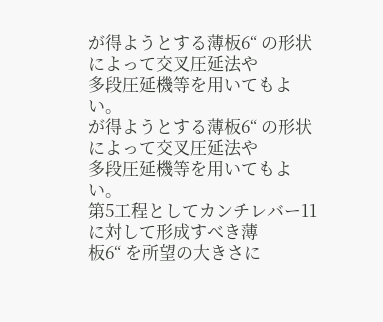が得ようとする薄板6“ の形状によって交叉圧延法や
多段圧延機等を用いてもよい。
が得ようとする薄板6“ の形状によって交叉圧延法や
多段圧延機等を用いてもよい。
第5工程としてカンチレバー11に対して形成すべき薄
板6“ を所望の大きさに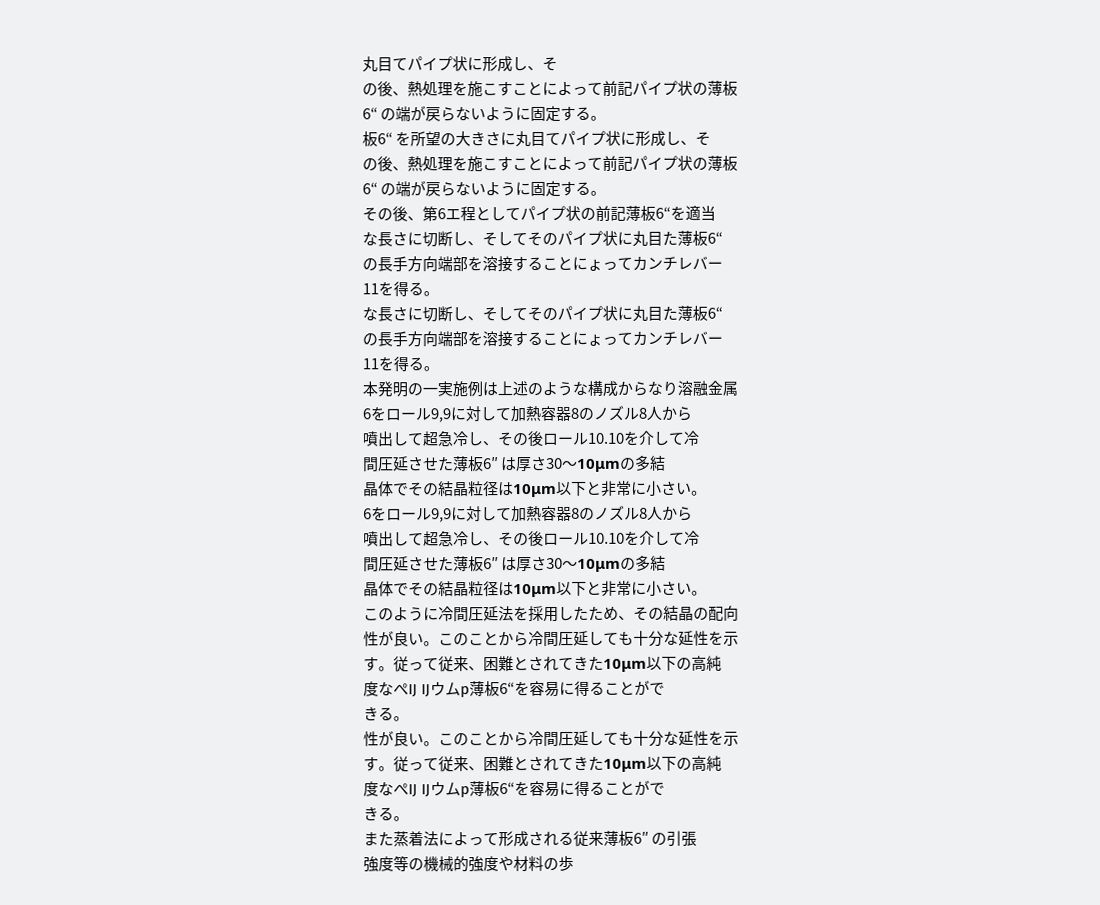丸目てパイプ状に形成し、そ
の後、熱処理を施こすことによって前記パイプ状の薄板
6“ の端が戻らないように固定する。
板6“ を所望の大きさに丸目てパイプ状に形成し、そ
の後、熱処理を施こすことによって前記パイプ状の薄板
6“ の端が戻らないように固定する。
その後、第6エ程としてパイプ状の前記薄板6“を適当
な長さに切断し、そしてそのパイプ状に丸目た薄板6“
の長手方向端部を溶接することにょってカンチレバー
11を得る。
な長さに切断し、そしてそのパイプ状に丸目た薄板6“
の長手方向端部を溶接することにょってカンチレバー
11を得る。
本発明の一実施例は上述のような構成からなり溶融金属
6をロール9,9に対して加熱容器8のノズル8人から
噴出して超急冷し、その後ロール10.10を介して冷
間圧延させた薄板6″ は厚さ30〜10μmの多結
晶体でその結晶粒径は10μm以下と非常に小さい。
6をロール9,9に対して加熱容器8のノズル8人から
噴出して超急冷し、その後ロール10.10を介して冷
間圧延させた薄板6″ は厚さ30〜10μmの多結
晶体でその結晶粒径は10μm以下と非常に小さい。
このように冷間圧延法を採用したため、その結晶の配向
性が良い。このことから冷間圧延しても十分な延性を示
す。従って従来、困難とされてきた10μm以下の高純
度なぺIJ IJウムp薄板6“を容易に得ることがで
きる。
性が良い。このことから冷間圧延しても十分な延性を示
す。従って従来、困難とされてきた10μm以下の高純
度なぺIJ IJウムp薄板6“を容易に得ることがで
きる。
また蒸着法によって形成される従来薄板6″ の引張
強度等の機械的強度や材料の歩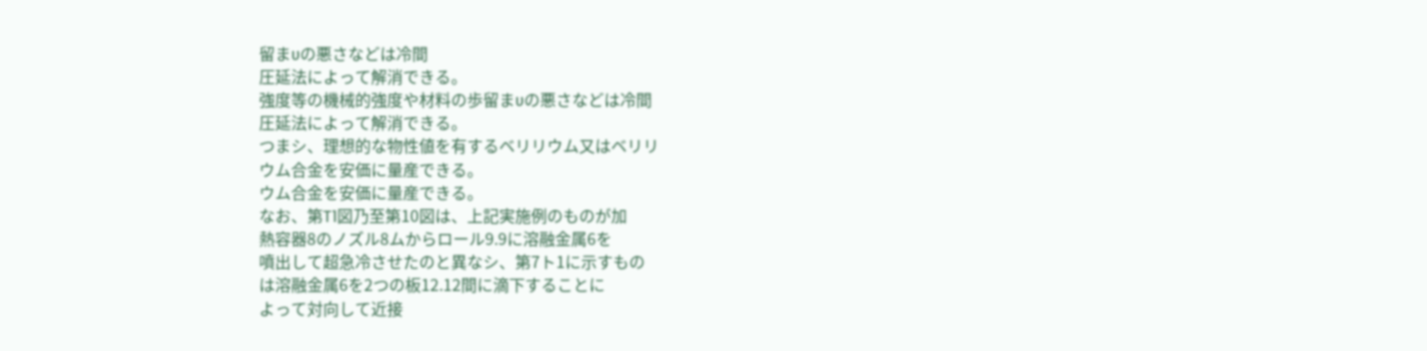留まυの悪さなどは冷間
圧延法によって解消できる。
強度等の機械的強度や材料の歩留まυの悪さなどは冷間
圧延法によって解消できる。
つまシ、理想的な物性値を有するベリリウム又はベリリ
ウム合金を安価に量産できる。
ウム合金を安価に量産できる。
なお、第T1図乃至第10図は、上記実施例のものが加
熱容器8のノズル8ムからロール9.9に溶融金属6を
噴出して超急冷させたのと異なシ、第7ト1に示すもの
は溶融金属6を2つの板12.12間に滴下することに
よって対向して近接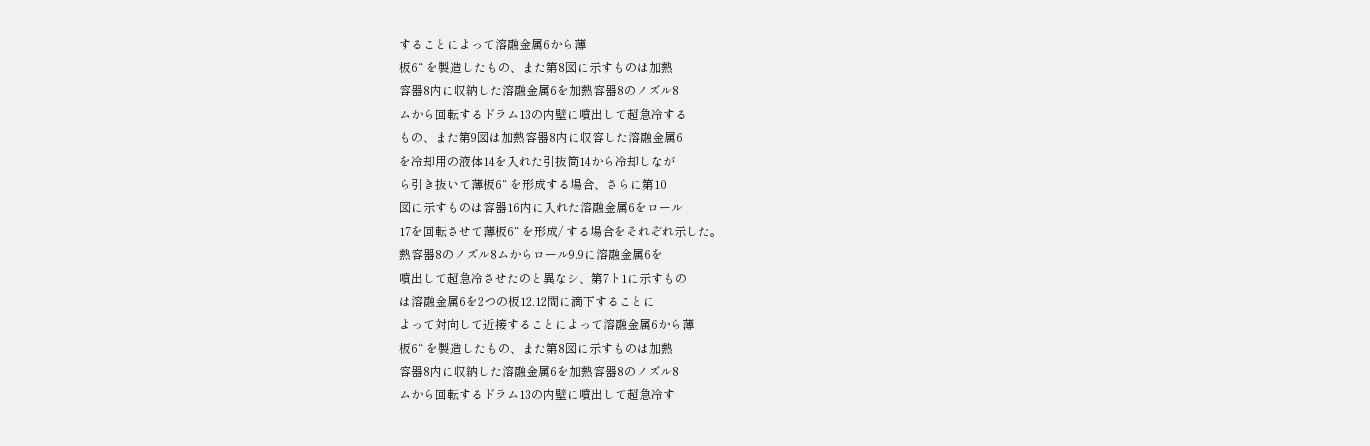することによって溶融金属6から薄
板6“ を製造したもの、また第8図に示すものは加熱
容器8内に収納した溶融金属6を加熱容器8のノズル8
ムから回転するドラム13の内壁に噴出して超急冷する
もの、また第9図は加熱容器8内に収容した溶融金属6
を冷却用の液体14を入れた引抜筒14から冷却しなが
ら引き抜いて薄板6“ を形成する場合、さらに第10
図に示すものは容器16内に入れた溶融金属6をロール
17を回転させて薄板6“ を形成/ する場合をそれぞれ示した。
熱容器8のノズル8ムからロール9.9に溶融金属6を
噴出して超急冷させたのと異なシ、第7ト1に示すもの
は溶融金属6を2つの板12.12間に滴下することに
よって対向して近接することによって溶融金属6から薄
板6“ を製造したもの、また第8図に示すものは加熱
容器8内に収納した溶融金属6を加熱容器8のノズル8
ムから回転するドラム13の内壁に噴出して超急冷す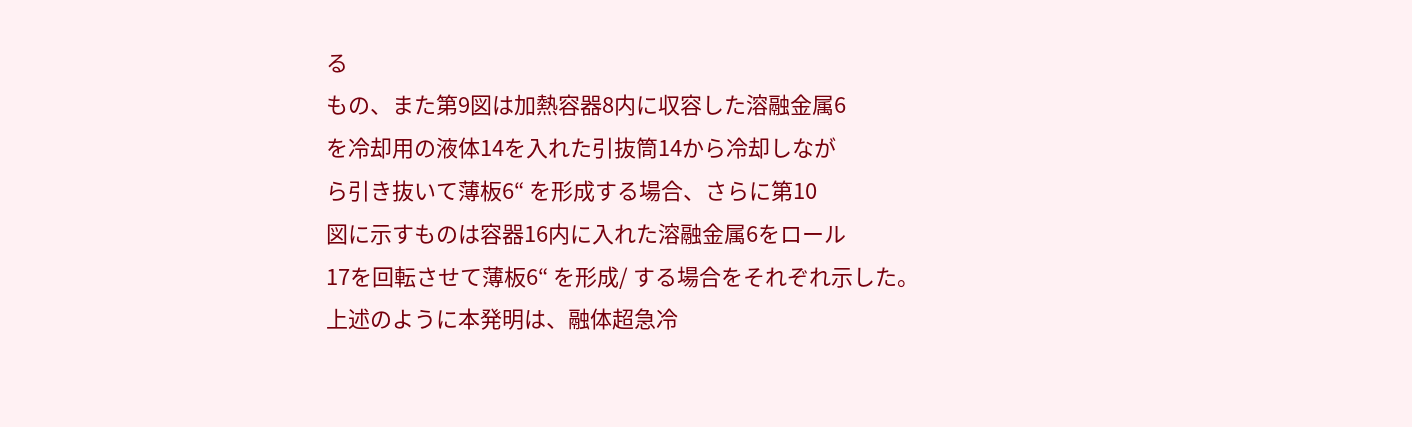る
もの、また第9図は加熱容器8内に収容した溶融金属6
を冷却用の液体14を入れた引抜筒14から冷却しなが
ら引き抜いて薄板6“ を形成する場合、さらに第10
図に示すものは容器16内に入れた溶融金属6をロール
17を回転させて薄板6“ を形成/ する場合をそれぞれ示した。
上述のように本発明は、融体超急冷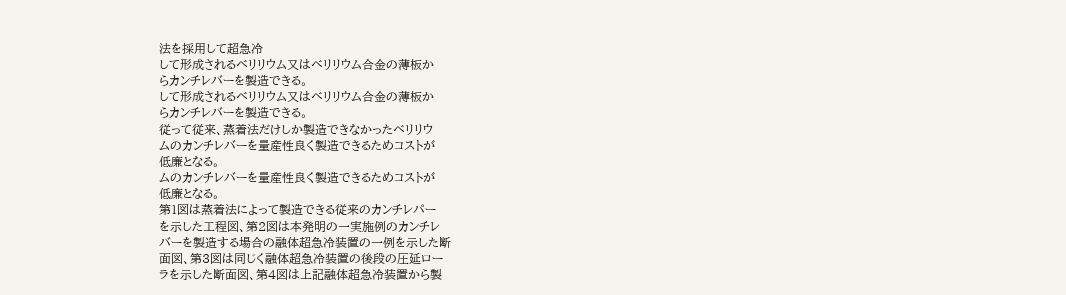法を採用して超急冷
して形成されるベリリウム又はベリリウム合金の薄板か
らカンチレバーを製造できる。
して形成されるベリリウム又はベリリウム合金の薄板か
らカンチレバーを製造できる。
従って従来、蒸着法だけしか製造できなかったベリリウ
ムのカンチレバーを量産性良く製造できるためコストが
低廉となる。
ムのカンチレバーを量産性良く製造できるためコストが
低廉となる。
第1図は蒸着法によって製造できる従来のカンチレパー
を示した工程図、第2図は本発明の一実施例のカンチレ
バーを製造する場合の融体超急冷装置の一例を示した断
面図、第3図は同じく融体超急冷装置の後段の圧延ロー
ラを示した断面図、第4図は上記融体超急冷装置から製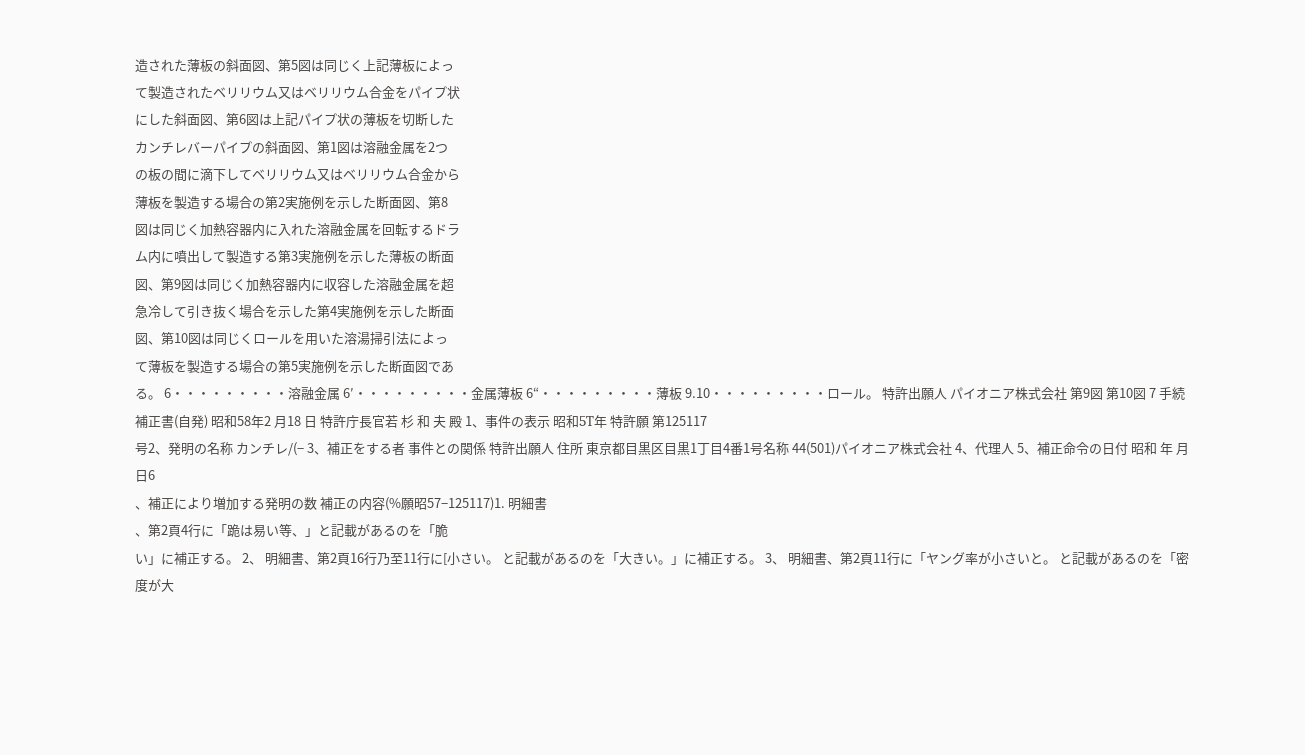造された薄板の斜面図、第5図は同じく上記薄板によっ
て製造されたベリリウム又はベリリウム合金をパイプ状
にした斜面図、第6図は上記パイプ状の薄板を切断した
カンチレバーパイプの斜面図、第1図は溶融金属を2つ
の板の間に滴下してベリリウム又はベリリウム合金から
薄板を製造する場合の第2実施例を示した断面図、第8
図は同じく加熱容器内に入れた溶融金属を回転するドラ
ム内に噴出して製造する第3実施例を示した薄板の断面
図、第9図は同じく加熱容器内に収容した溶融金属を超
急冷して引き抜く場合を示した第4実施例を示した断面
図、第10図は同じくロールを用いた溶湯掃引法によっ
て薄板を製造する場合の第5実施例を示した断面図であ
る。 6・・・・・・・・・溶融金属 6′・・・・・・・・・金属薄板 6“・・・・・・・・・薄板 9.10・・・・・・・・・ロール。 特許出願人 パイオニア株式会社 第9図 第10図 7 手続補正書(自発) 昭和58年2 月18 日 特許庁長官若 杉 和 夫 殿 1、事件の表示 昭和5T年 特許願 第125117
号2、発明の名称 カンチレ/(− 3、補正をする者 事件との関係 特許出願人 住所 東京都目黒区目黒1丁目4番1号名称 44(501)パイオニア株式会社 4、代理人 5、補正命令の日付 昭和 年 月 日6
、補正により増加する発明の数 補正の内容(%願昭57−125117)1. 明細書
、第2頁4行に「跪は易い等、」と記載があるのを「脆
い」に補正する。 2、 明細書、第2頁16行乃至11行に[小さい。 と記載があるのを「大きい。」に補正する。 3、 明細書、第2頁11行に「ヤング率が小さいと。 と記載があるのを「密度が大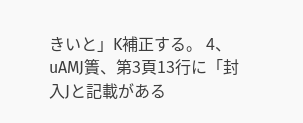きいと」K補正する。 4、uAMJ簀、第3頁13行に「封入Jと記載がある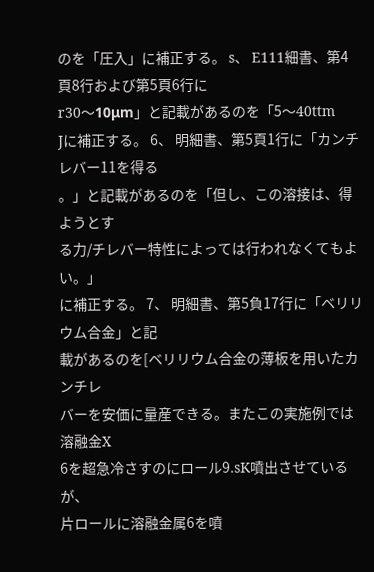のを「圧入」に補正する。 s、 E111細書、第4頁8行および第5頁6行に
r30〜10μm」と記載があるのを「5〜40ttm
Jに補正する。 6、 明細書、第5頁1行に「カンチレバー11を得る
。」と記載があるのを「但し、この溶接は、得ようとす
る力/チレバー特性によっては行われなくてもよい。」
に補正する。 7、 明細書、第5負17行に「ベリリウム合金」と記
載があるのを[ベリリウム合金の薄板を用いたカンチレ
バーを安価に量産できる。またこの実施例では溶融金X
6を超急冷さすのにロール9.sK噴出させているが、
片ロールに溶融金属6を噴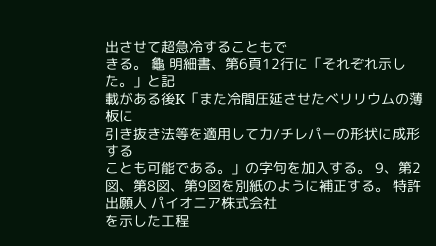出させて超急冷することもで
きる。 龜 明細書、第6頁12行に「それぞれ示した。」と記
載がある後K「また冷間圧延させたベリリウムの薄板に
引き抜き法等を適用して力/チレパーの形状に成形する
ことも可能である。」の字句を加入する。 9、第2図、第8図、第9図を別紙のように補正する。 特許出願人 パイオニア株式会社
を示した工程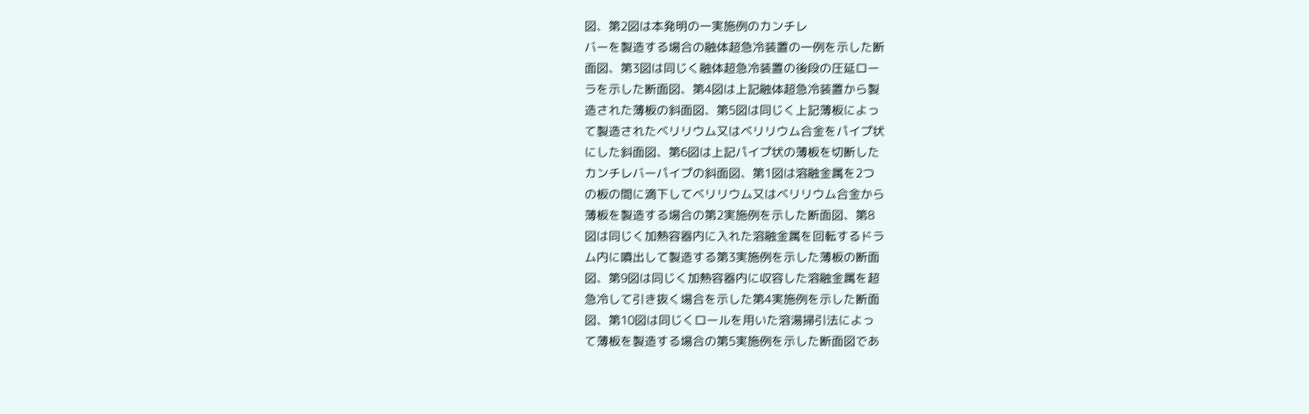図、第2図は本発明の一実施例のカンチレ
バーを製造する場合の融体超急冷装置の一例を示した断
面図、第3図は同じく融体超急冷装置の後段の圧延ロー
ラを示した断面図、第4図は上記融体超急冷装置から製
造された薄板の斜面図、第5図は同じく上記薄板によっ
て製造されたベリリウム又はベリリウム合金をパイプ状
にした斜面図、第6図は上記パイプ状の薄板を切断した
カンチレバーパイプの斜面図、第1図は溶融金属を2つ
の板の間に滴下してベリリウム又はベリリウム合金から
薄板を製造する場合の第2実施例を示した断面図、第8
図は同じく加熱容器内に入れた溶融金属を回転するドラ
ム内に噴出して製造する第3実施例を示した薄板の断面
図、第9図は同じく加熱容器内に収容した溶融金属を超
急冷して引き抜く場合を示した第4実施例を示した断面
図、第10図は同じくロールを用いた溶湯掃引法によっ
て薄板を製造する場合の第5実施例を示した断面図であ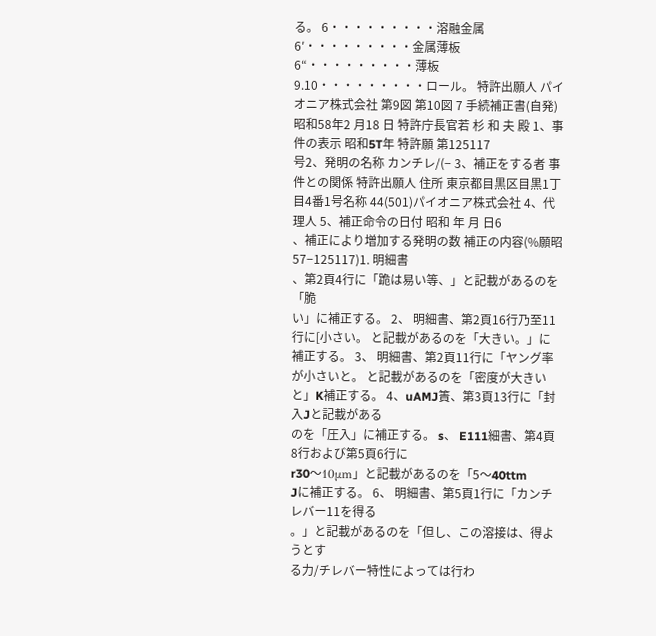る。 6・・・・・・・・・溶融金属 6′・・・・・・・・・金属薄板 6“・・・・・・・・・薄板 9.10・・・・・・・・・ロール。 特許出願人 パイオニア株式会社 第9図 第10図 7 手続補正書(自発) 昭和58年2 月18 日 特許庁長官若 杉 和 夫 殿 1、事件の表示 昭和5T年 特許願 第125117
号2、発明の名称 カンチレ/(− 3、補正をする者 事件との関係 特許出願人 住所 東京都目黒区目黒1丁目4番1号名称 44(501)パイオニア株式会社 4、代理人 5、補正命令の日付 昭和 年 月 日6
、補正により増加する発明の数 補正の内容(%願昭57−125117)1. 明細書
、第2頁4行に「跪は易い等、」と記載があるのを「脆
い」に補正する。 2、 明細書、第2頁16行乃至11行に[小さい。 と記載があるのを「大きい。」に補正する。 3、 明細書、第2頁11行に「ヤング率が小さいと。 と記載があるのを「密度が大きいと」K補正する。 4、uAMJ簀、第3頁13行に「封入Jと記載がある
のを「圧入」に補正する。 s、 E111細書、第4頁8行および第5頁6行に
r30〜10μm」と記載があるのを「5〜40ttm
Jに補正する。 6、 明細書、第5頁1行に「カンチレバー11を得る
。」と記載があるのを「但し、この溶接は、得ようとす
る力/チレバー特性によっては行わ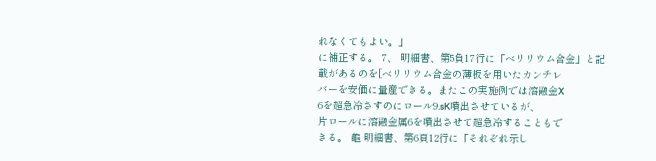れなくてもよい。」
に補正する。 7、 明細書、第5負17行に「ベリリウム合金」と記
載があるのを[ベリリウム合金の薄板を用いたカンチレ
バーを安価に量産できる。またこの実施例では溶融金X
6を超急冷さすのにロール9.sK噴出させているが、
片ロールに溶融金属6を噴出させて超急冷することもで
きる。 龜 明細書、第6頁12行に「それぞれ示し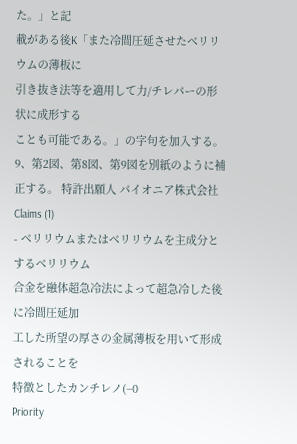た。」と記
載がある後K「また冷間圧延させたベリリウムの薄板に
引き抜き法等を適用して力/チレパーの形状に成形する
ことも可能である。」の字句を加入する。 9、第2図、第8図、第9図を別紙のように補正する。 特許出願人 パイオニア株式会社
Claims (1)
- ベリリウムまたはベリリウムを主成分とするベリリウム
合金を融体超急冷法によって超急冷した後に冷間圧延加
工した所望の厚さの金属薄板を用いて形成されることを
特徴としたカンチレノ(−0
Priority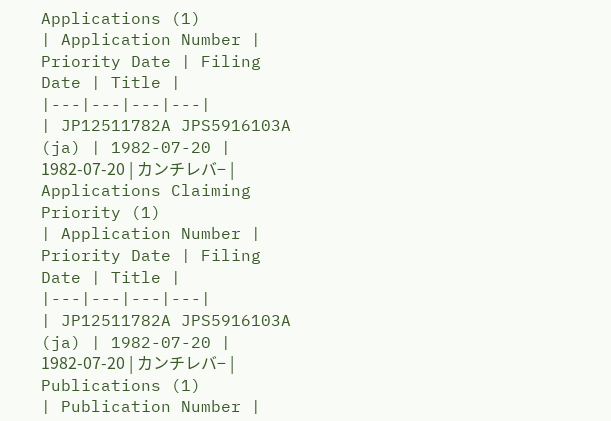Applications (1)
| Application Number | Priority Date | Filing Date | Title |
|---|---|---|---|
| JP12511782A JPS5916103A (ja) | 1982-07-20 | 1982-07-20 | カンチレバ− |
Applications Claiming Priority (1)
| Application Number | Priority Date | Filing Date | Title |
|---|---|---|---|
| JP12511782A JPS5916103A (ja) | 1982-07-20 | 1982-07-20 | カンチレバ− |
Publications (1)
| Publication Number |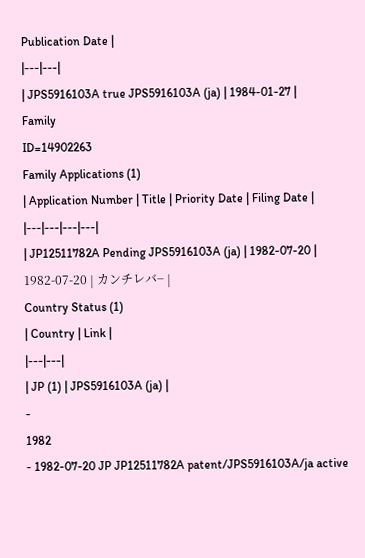Publication Date |
|---|---|
| JPS5916103A true JPS5916103A (ja) | 1984-01-27 |
Family
ID=14902263
Family Applications (1)
| Application Number | Title | Priority Date | Filing Date |
|---|---|---|---|
| JP12511782A Pending JPS5916103A (ja) | 1982-07-20 | 1982-07-20 | カンチレバ− |
Country Status (1)
| Country | Link |
|---|---|
| JP (1) | JPS5916103A (ja) |
-
1982
- 1982-07-20 JP JP12511782A patent/JPS5916103A/ja active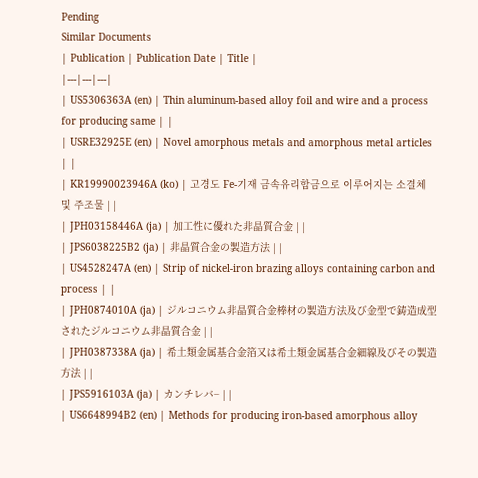Pending
Similar Documents
| Publication | Publication Date | Title |
|---|---|---|
| US5306363A (en) | Thin aluminum-based alloy foil and wire and a process for producing same | |
| USRE32925E (en) | Novel amorphous metals and amorphous metal articles | |
| KR19990023946A (ko) | 고경도 Fe-기재 금속유리합금으로 이루어지는 소결체 및 주조물 | |
| JPH03158446A (ja) | 加工性に優れた非晶質合金 | |
| JPS6038225B2 (ja) | 非晶質合金の製造方法 | |
| US4528247A (en) | Strip of nickel-iron brazing alloys containing carbon and process | |
| JPH0874010A (ja) | ジルコニウム非晶質合金棒材の製造方法及び金型で鋳造成型されたジルコニウム非晶質合金 | |
| JPH0387338A (ja) | 希土類金属基合金箔又は希土類金属基合金細線及びその製造方法 | |
| JPS5916103A (ja) | カンチレバ− | |
| US6648994B2 (en) | Methods for producing iron-based amorphous alloy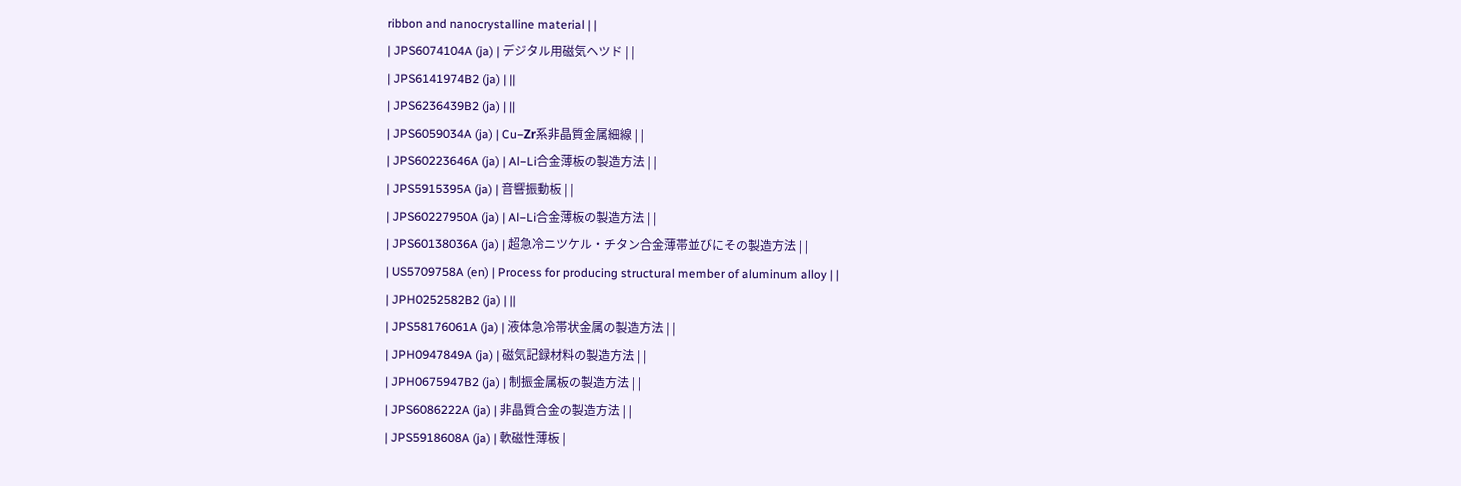ribbon and nanocrystalline material | |
| JPS6074104A (ja) | デジタル用磁気ヘツド | |
| JPS6141974B2 (ja) | ||
| JPS6236439B2 (ja) | ||
| JPS6059034A (ja) | Cu−Ζr系非晶質金属細線 | |
| JPS60223646A (ja) | Al−Li合金薄板の製造方法 | |
| JPS5915395A (ja) | 音響振動板 | |
| JPS60227950A (ja) | Al−Li合金薄板の製造方法 | |
| JPS60138036A (ja) | 超急冷ニツケル・チタン合金薄帯並びにその製造方法 | |
| US5709758A (en) | Process for producing structural member of aluminum alloy | |
| JPH0252582B2 (ja) | ||
| JPS58176061A (ja) | 液体急冷帯状金属の製造方法 | |
| JPH0947849A (ja) | 磁気記録材料の製造方法 | |
| JPH0675947B2 (ja) | 制振金属板の製造方法 | |
| JPS6086222A (ja) | 非晶質合金の製造方法 | |
| JPS5918608A (ja) | 軟磁性薄板 |